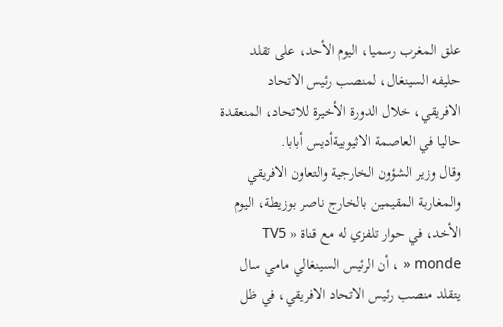علق المغرب رسميا، اليوم الأحد، على تقلد حليفه السينغال، لمنصب رئيس الاتحاد الافريقي، خلال الدورة الأخيرة للاتحاد، المنعقدة حاليا في العاصمة الاثيوبيةأديس أبابا.
وقال وزير الشؤون الخارجية والتعاون الافريقي والمغاربة المقيمين بالخارج ناصر بوزيطة، اليوم الأخد، في حوار تلفزي له مع قناة « TV5 monde « ، أن الرئيس السينغالي مامي سال يتقلد منصب رئيس الاتحاد الافريقي، في ظل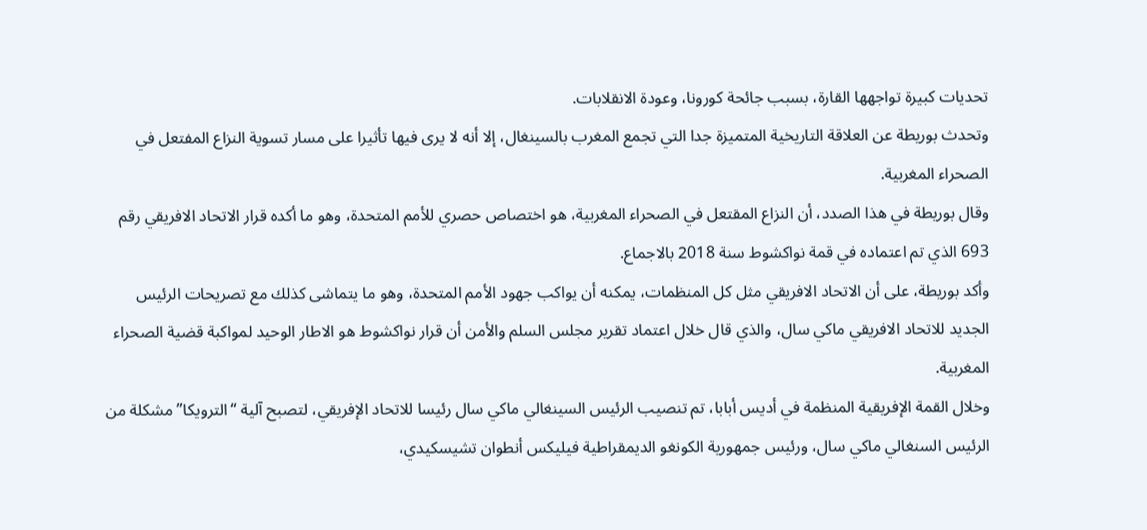تحديات كبيرة تواجهها القارة، بسبب جائحة كورونا، وعودة الانقلابات.
وتحدث بوريطة عن العلاقة التاريخية المتميزة جدا التي تجمع المغرب بالسينغال، إلا أنه لا يرى فيها تأثيرا على مسار تسوية النزاع المفتعل في الصحراء المغربية.
وقال بوريطة في هذا الصدد، أن النزاع المقتعل في الصحراء المغربية، هو اختصاص حصري للأمم المتحدة، وهو ما أكده قرار الاتحاد الافريقي رقم 693 الذي تم اعتماده في قمة نواكشوط سنة 2018 بالاجماع.
وأكد بوريطة، على أن الاتحاد الافريقي مثل كل المنظمات، يمكنه أن يواكب جهود الأمم المتحدة، وهو ما يتماشى كذلك مع تصريحات الرئيس الجديد للاتحاد الافريقي ماكي سال، والذي قال خلال اعتماد تقرير مجلس السلم والأمن أن قرار نواكشوط هو الاطار الوحيد لمواكبة قضية الصحراء المغربية.
وخلال القمة الإفريقية المنظمة في أديس أبابا، تم تنصيب الرئيس السينغالي ماكي سال رئيسا للاتحاد الإفريقي، لتصبح آلية “الترويكا” مشكلة من الرئيس السنغالي ماكي سال، ورئيس جمهورية الكونغو الديمقراطية فيليكس أنطوان تشيسكيدي،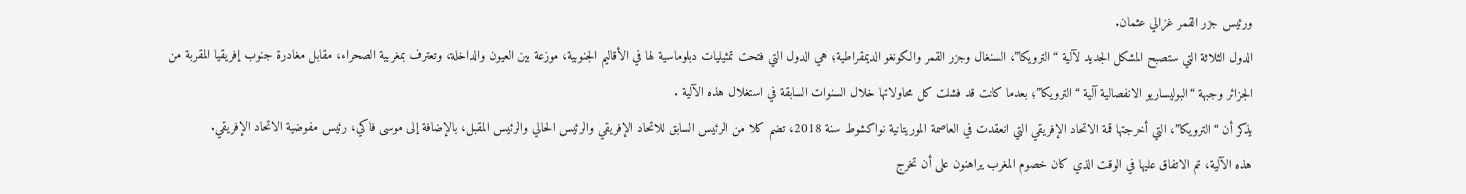ورئيس جزر القمر غزالي عثمان.
الدول الثلاثة التي ستصبح المشكل الجديد لآلية “الترويكا”، السنغال وجزر القمر والكونغو الديمقراطية؛ هي الدول التي فتحت تمثيليات دبلوماسية لها في الأقاليم الجنوبية، موزعة بين العيون والداخلة، وتعترف بمغربية الصحراء، مقابل مغادرة جنوب إفريقيا المقربة من الجزائر وجبهة “البوليساريو الانفصالية آلية “الترويكا”؛ بعدما كانت قد فشلت كل محاولاتها خلال السنوات السابقة في استغلال هذه الآلية .
يذكر أن “الترويكا”، التي أخرجتها قمة الاتحاد الإفريقي التي انعقدت في العاصمة الموريتانية نواكشوط سنة 2018، تضم كلا من الرئيس السابق للاتحاد الإفريقي والرئيس الحالي والرئيس المقبل، بالإضافة إلى موسى فاكي، رئيس مفوضية الاتحاد الإفريقي.
هذه الآلية، تم الاتفاق عليها في الوقت الذي كان خصوم المغرب يراهنون على أن تخرج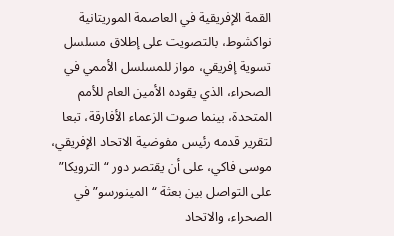القمة الإفريقية في العاصمة الموريتانية نواكشوط، بالتصويت على إطلاق مسلسل تسوية إفريقي، مواز للمسلسل الأممي في الصحراء، الذي يقوده الأمين العام للأمم المتحدة، بينما صوت الزعماء الأفارقة، تبعا لتقرير قدمه رئيس مفوضية الاتحاد الإفريقي، موسى فاكي، على أن يقتصر دور “الترويكا” على التواصل بين بعثة “المينورسو” في الصحراء، والاتحاد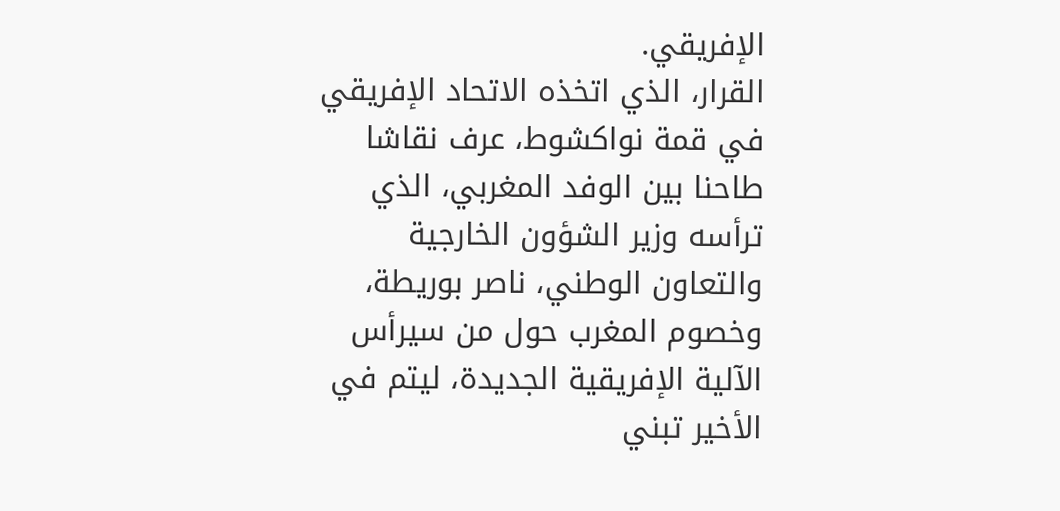الإفريقي.
القرار، الذي اتخذه الاتحاد الإفريقي في قمة نواكشوط، عرف نقاشا طاحنا بين الوفد المغربي، الذي ترأسه وزير الشؤون الخارجية والتعاون الوطني، ناصر بوريطة، وخصوم المغرب حول من سيرأس الآلية الإفريقية الجديدة، ليتم في الأخير تبني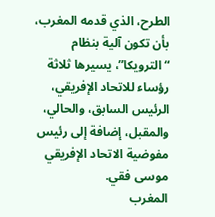الطرح، الذي قدمه المغرب، بأن تكون آلية بنظام “الترويكا”، يسيرها ثلاثة رؤساء للاتحاد الإفريقي، الرئيس السابق، والحالي، والمقبل، إضافة إلى رئيس مفوضية الاتحاد الإفريقي موسى فقي.
المغرب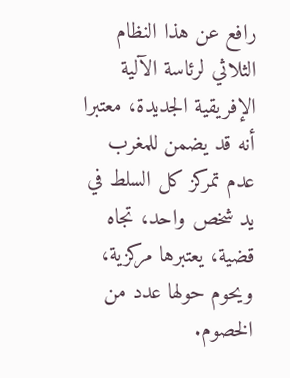رافع عن هذا النظام الثلاثي لرئاسة الآلية الإفريقية الجديدة، معتبرا أنه قد يضمن للمغرب عدم تمركز كل السلط في يد شخص واحد، تجاه قضية، يعتبرها مركزية، ويحوم حولها عدد من الخصوم.